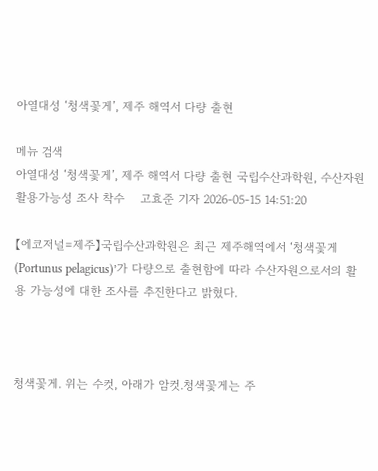아열대성 ‘청색꽃게’, 제주 해역서 다량 출현

메뉴 검색
아열대성 ‘청색꽃게’, 제주 해역서 다량 출현 국립수산과학원, 수산자원 활용가능성 조사 착수    고효준 기자 2026-05-15 14:51:20

【에코저널=제주】국립수산과학원은 최근 제주해역에서 ‘청색꽃게(Portunus pelagicus)’가 다량으로 출현함에 따라 수산자원으로서의 활용 가능성에 대한 조사를 추진한다고 밝혔다.



청색꽃게. 위는 수컷, 아래가 암컷.청색꽃게는 주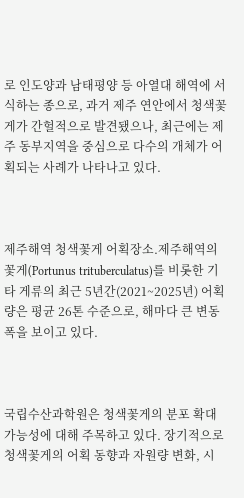로 인도양과 남태평양 등 아열대 해역에 서식하는 종으로, 과거 제주 연안에서 청색꽃게가 간헐적으로 발견됐으나, 최근에는 제주 동부지역을 중심으로 다수의 개체가 어획되는 사례가 나타나고 있다.



제주해역 청색꽃게 어획장소.제주해역의 꽃게(Portunus trituberculatus)를 비롯한 기타 게류의 최근 5년간(2021~2025년) 어획량은 평균 26톤 수준으로, 해마다 큰 변동폭을 보이고 있다.



국립수산과학원은 청색꽃게의 분포 확대 가능성에 대해 주목하고 있다. 장기적으로 청색꽃게의 어획 동향과 자원량 변화, 시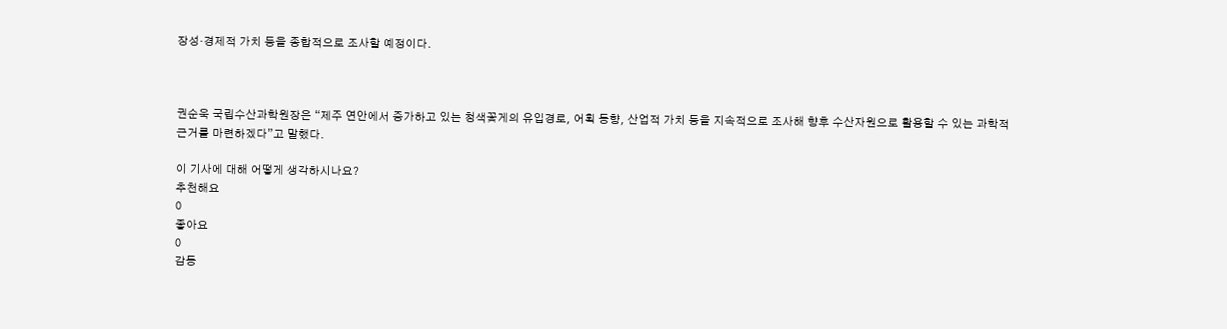장성·경제적 가치 등을 종합적으로 조사할 예정이다.



권순욱 국립수산과학원장은 “제주 연안에서 증가하고 있는 청색꽃게의 유입경로, 어획 동향, 산업적 가치 등을 지속적으로 조사해 향후 수산자원으로 활용할 수 있는 과학적 근거를 마련하겠다”고 말했다.

이 기사에 대해 어떻게 생각하시나요?
추천해요
0
좋아요
0
감동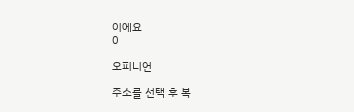이에요
0

오피니언

주소를 선택 후 복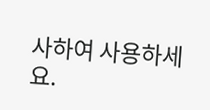사하여 사용하세요.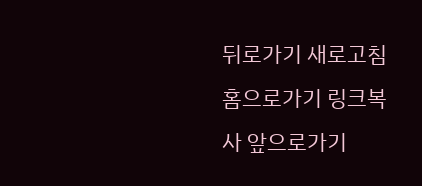뒤로가기 새로고침 홈으로가기 링크복사 앞으로가기